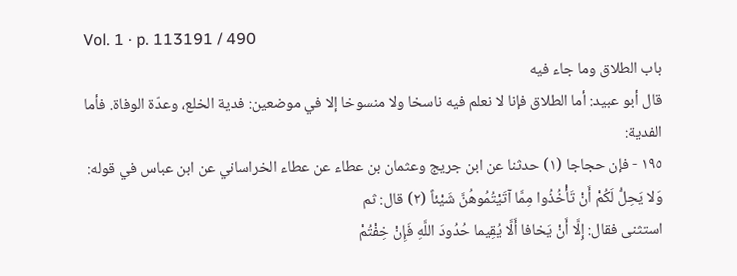Vol. 1 · p. 113191 / 490
باب الطلاق وما جاء فيه
قال أبو عبيد: أما الطلاق فإنا لا نعلم فيه ناسخا ولا منسوخا إلا في موضعين: فدية الخلع، وعدّة الوفاة. فأما الفدية:
١٩٥ - فإن حجاجا (١) حدثنا عن ابن جريج وعثمان بن عطاء عن عطاء الخراساني عن ابن عباس في قوله: وَلا يَحِلُّ لَكُمْ أَنْ تَأْخُذُوا مِمَّا آتَيْتُمُوهُنَّ شَيْئاً (٢) قال: ثم
استثنى فقال: إِلَّا أَنْ يَخافا أَلَّا يُقِيما حُدُودَ اللَّهِ فَإِنْ خِفْتُمْ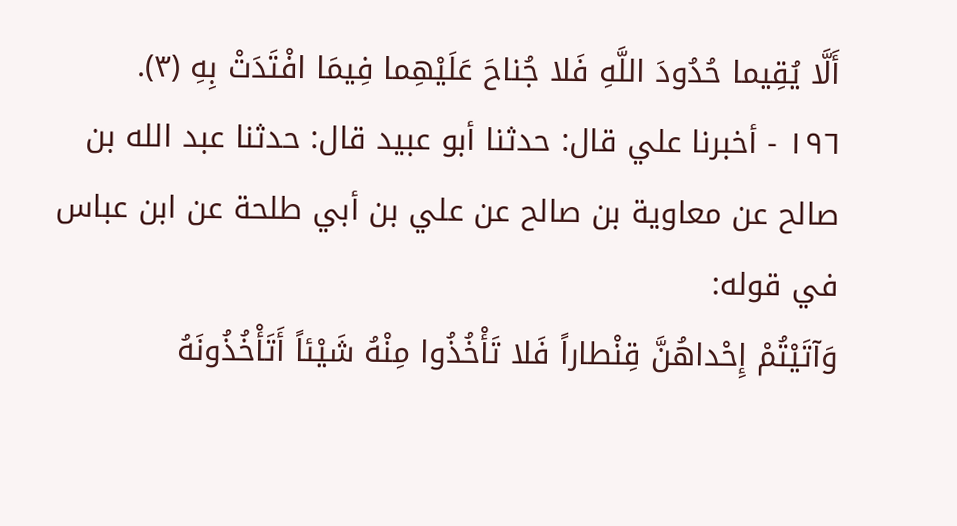أَلَّا يُقِيما حُدُودَ اللَّهِ فَلا جُناحَ عَلَيْهِما فِيمَا افْتَدَتْ بِهِ (٣).
١٩٦ - أخبرنا علي قال: حدثنا أبو عبيد قال: حدثنا عبد الله بن صالح عن معاوية بن صالح عن علي بن أبي طلحة عن ابن عباس في قوله:
وَآتَيْتُمْ إِحْداهُنَّ قِنْطاراً فَلا تَأْخُذُوا مِنْهُ شَيْئاً أَتَأْخُذُونَهُ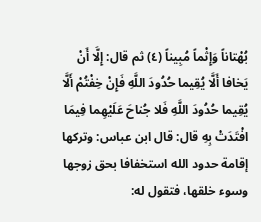بُهْتاناً وَإِثْماً مُبِيناً (٤) ثم قال: إِلَّا أَنْ يَخافا أَلَّا يُقِيما حُدُودَ اللَّهِ فَإِنْ خِفْتُمْ أَلَّا يُقِيما حُدُودَ اللَّهِ فَلا جُناحَ عَلَيْهِما فِيمَا افْتَدَتْ بِهِ قال: قال ابن عباس: وتركها إقامة حدود الله استخفافا بحق زوجها وسوء خلقها، فتقول له: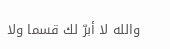والله لا أبرّ لك قسما ولا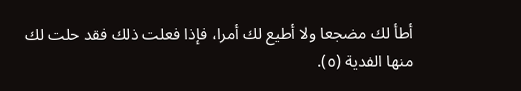أطأ لك مضجعا ولا أطيع لك أمرا، فإذا فعلت ذلك فقد حلت لك منها الفدية (٥).